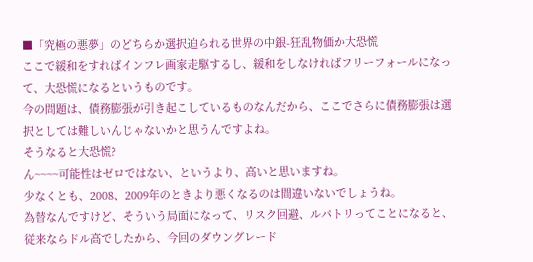■「究極の悪夢」のどちらか選択迫られる世界の中銀-狂乱物価か大恐慌
ここで緩和をすればインフレ画家走駆するし、緩和をしなければフリーフォールになって、大恐慌になるというものです。
今の問題は、債務膨張が引き起こしているものなんだから、ここでさらに債務膨張は選択としては難しいんじゃないかと思うんですよね。
そうなると大恐慌?
ん~~~~可能性はゼロではない、というより、高いと思いますね。
少なくとも、2008、2009年のときより悪くなるのは間違いないでしょうね。
為替なんですけど、そういう局面になって、リスク回避、ルパトリってことになると、従来ならドル高でしたから、今回のダウングレード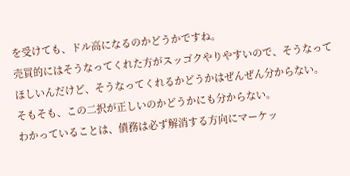を受けても、ドル高になるのかどうかですね。
売買的にはそうなってくれた方がスッゴクやりやすいので、そうなってほしいんだけど、そうなってくれるかどうかはぜんぜん分からない。
そもそも、この二択が正しいのかどうかにも分からない。
わかっていることは、債務は必ず解消する方向にマーケッ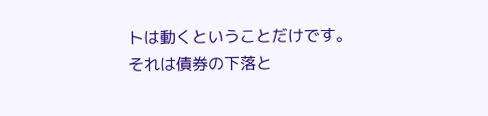トは動くということだけです。
それは債券の下落と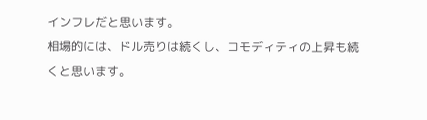インフレだと思います。
相場的には、ドル売りは続くし、コモディティの上昇も続くと思います。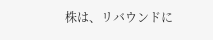株は、リバウンドに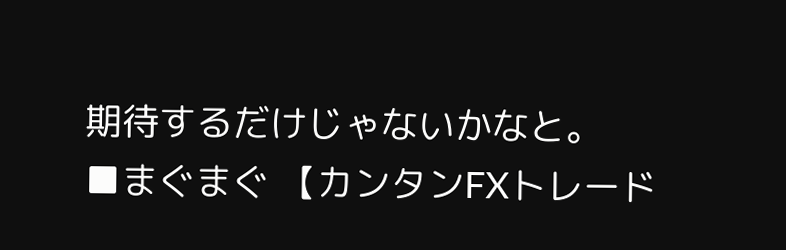期待するだけじゃないかなと。
■まぐまぐ 【カンタンFXトレード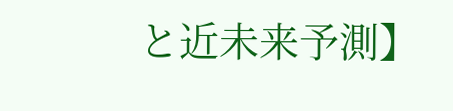と近未来予測】